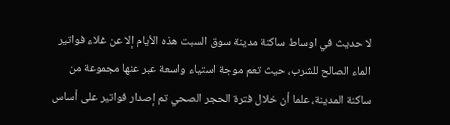لا حديث في اوساط ساكنة مدينة سوق السبت هذه الأيام إلا عن غلاء فواتير الماء الصالح للشرب، حيث تعم موجة استياء واسعة عبر عنها مجموعة من ساكنة المدينة، علما أن خلال فترة الحجر الصحي تم إصدار فواتير على أساس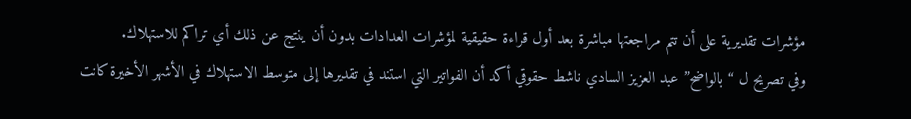مؤشرات تقديرية على أن تتم مراجعتها مباشرة بعد أول قراءة حقيقية لمؤشرات العدادات بدون أن ينتج عن ذلك أي تراكم للاستهلاك.
وفي تصريح ل “بالواضح” عبد العزيز السادي ناشط حقوقي أكد أن الفواتير التي استند في تقديرها إلى متوسط الاستهلاك في الأشهر الأخيرة كانت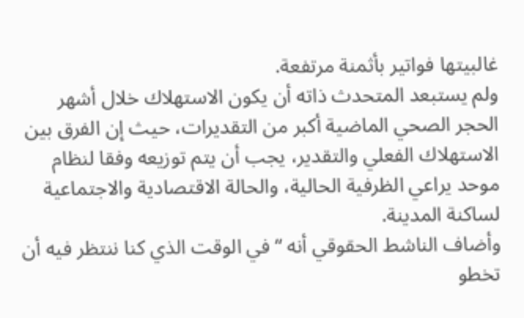غالبيتها فواتير بأثمنة مرتفعة.
ولم يستبعد المتحدث ذاته أن يكون الاستهلاك خلال أشهر الحجر الصحي الماضية أكبر من التقديرات، حيث إن الفرق بين الاستهلاك الفعلي والتقدير، يجب أن يتم توزيعه وفقا لنظام موحد يراعي الظرفية الحالية، والحالة الاقتصادية والاجتماعية لساكنة المدينة.
وأضاف الناشط الحقوقي أنه “في الوقت الذي كنا ننتظر فيه أن تخطو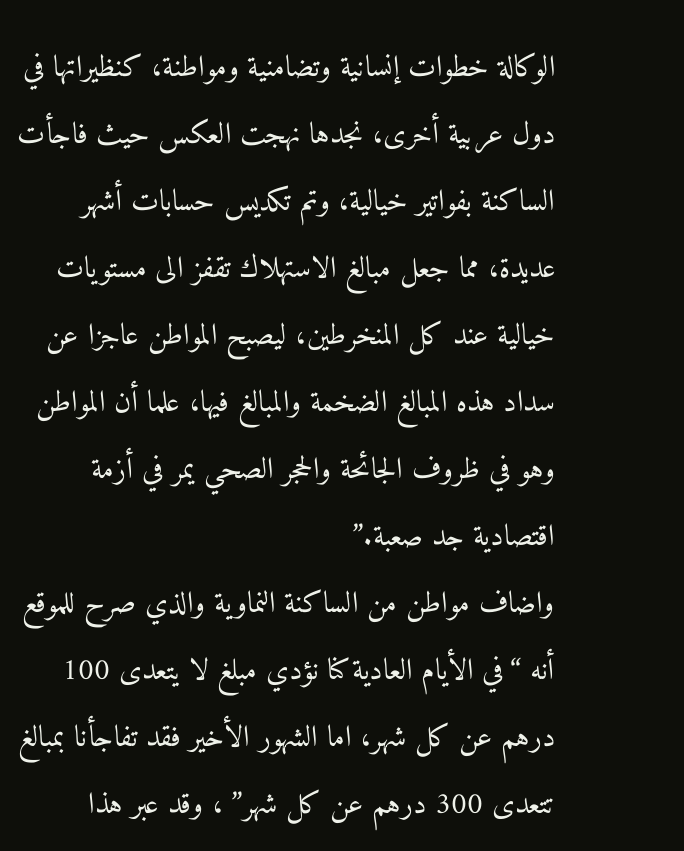الوكالة خطوات إنسانية وتضامنية ومواطنة، كنظيراتها في دول عربية أخرى، نجدها نهجت العكس حيث فاجأت الساكنة بفواتير خيالية، وتم تكديس حسابات أشهر عديدة، مما جعل مبالغ الاستهلاك تقفز الى مستويات خيالية عند كل المنخرطين، ليصبح المواطن عاجزا عن سداد هذه المبالغ الضخمة والمبالغ فيها، علما أن المواطن وهو في ظروف الجائحة والحجر الصحي يمر في أزمة اقتصادية جد صعبة.”
واضاف مواطن من الساكنة النماوية والذي صرح للموقع أنه “في الأيام العادية كنا نؤدي مبلغ لا يتعدى 100 درهم عن كل شهر، اما الشهور الأخير فقد تفاجأنا بمبالغ تتعدى 300 درهم عن كل شهر” ، وقد عبر هذا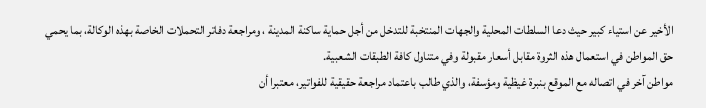الأخير عن استياء كبير حيث دعا السلطات المحلية والجهات المنتخبة للتدخل من أجل حماية ساكنة المدينة ، ومراجعة دفاتر التحملات الخاصة بهذه الوكالة، بما يحمي حق المواطن في استعمال هذه الثروة مقابل أسعار مقبولة وفي متناول كافة الطبقات الشعبية.
مواطن آخر في اتصاله مع الموقع بنبرة غيظية ومؤسفة، والذي طالب باعتماد مراجعة حقيقية للفواتير، معتبرا أن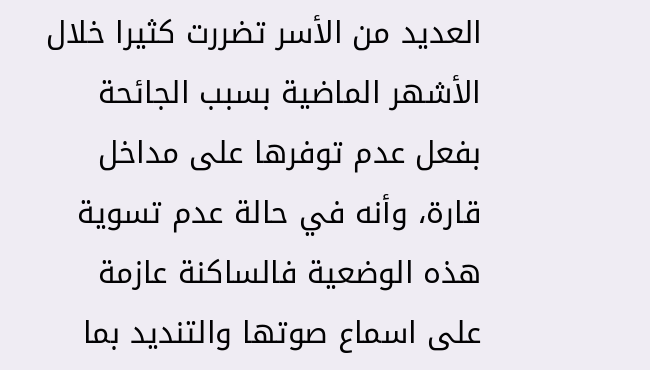العديد من الأسر تضررت كثيرا خلال الأشهر الماضية بسبب الجائحة بفعل عدم توفرها على مداخل قارة، وأنه في حالة عدم تسوية هذه الوضعية فالساكنة عازمة على اسماع صوتها والتنديد بما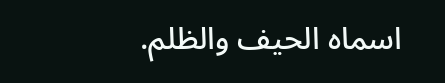اسماه الحيف والظلم.